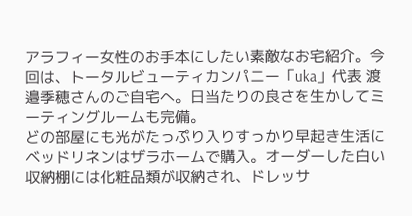アラフィー女性のお手本にしたい素敵なお宅紹介。今回は、トータルビューティカンパニー「uka」代表 渡邉季穂さんのご自宅へ。日当たりの良さを生かしてミーティングルームも完備。
どの部屋にも光がたっぷり入りすっかり早起き生活に
ベッドリネンはザラホームで購入。オーダーした白い収納棚には化粧品類が収納され、ドレッサ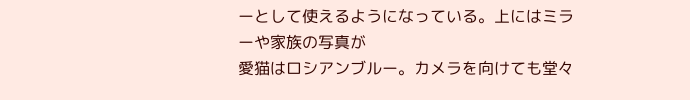ーとして使えるようになっている。上にはミラーや家族の写真が
愛猫はロシアンブルー。カメラを向けても堂々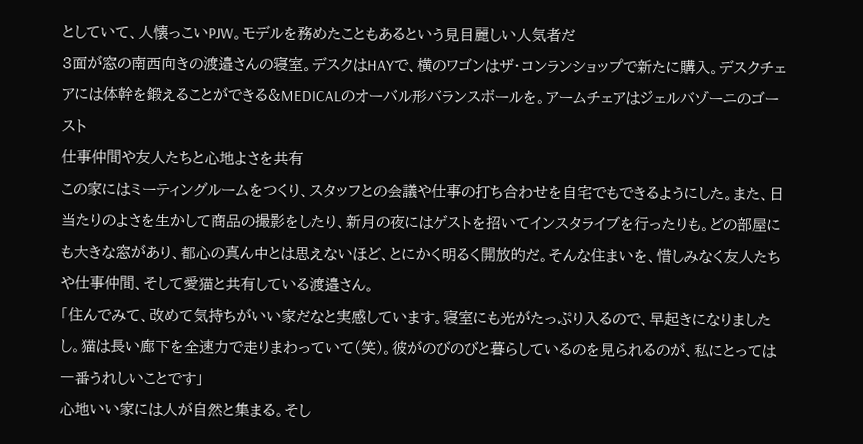としていて、人懐っこいPJW。モデルを務めたこともあるという見目麗しい人気者だ
3面が窓の南西向きの渡邉さんの寝室。デスクはHAYで、横のワゴンはザ・コンランショップで新たに購入。デスクチェアには体幹を鍛えることができる&MEDICALのオーバル形バランスボールを。アームチェアはジェルバゾーニのゴースト
仕事仲間や友人たちと心地よさを共有
この家にはミーティングルームをつくり、スタッフとの会議や仕事の打ち合わせを自宅でもできるようにした。また、日当たりのよさを生かして商品の撮影をしたり、新月の夜にはゲストを招いてインスタライブを行ったりも。どの部屋にも大きな窓があり、都心の真ん中とは思えないほど、とにかく明るく開放的だ。そんな住まいを、惜しみなく友人たちや仕事仲間、そして愛猫と共有している渡邉さん。
「住んでみて、改めて気持ちがいい家だなと実感しています。寝室にも光がたっぷり入るので、早起きになりましたし。猫は長い廊下を全速力で走りまわっていて(笑)。彼がのびのびと暮らしているのを見られるのが、私にとっては一番うれしいことです」
心地いい家には人が自然と集まる。そし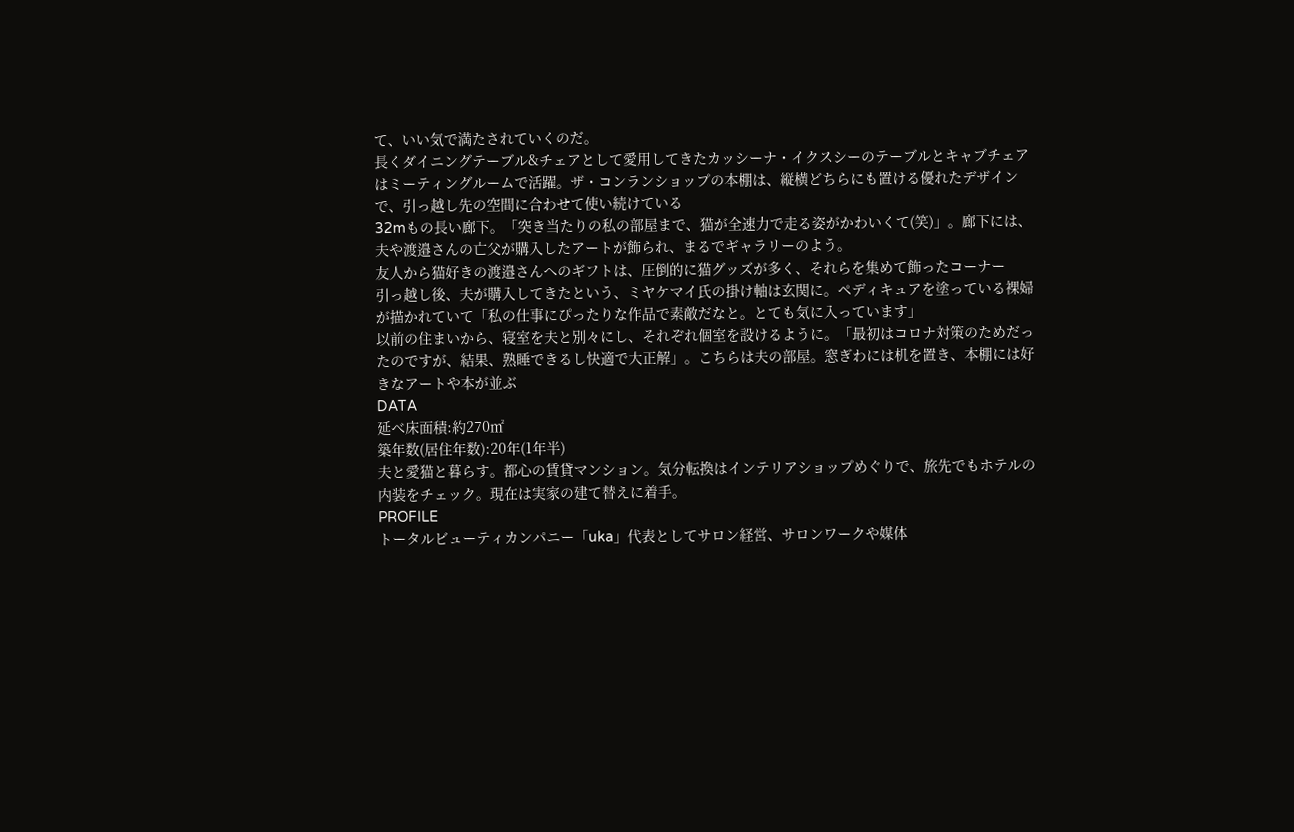て、いい気で満たされていくのだ。
長くダイニングテーブル&チェアとして愛用してきたカッシーナ・イクスシーのテーブルとキャブチェアはミーティングルームで活躍。ザ・コンランショップの本棚は、縦横どちらにも置ける優れたデザインで、引っ越し先の空間に合わせて使い続けている
32mもの長い廊下。「突き当たりの私の部屋まで、猫が全速力で走る姿がかわいくて(笑)」。廊下には、夫や渡邉さんの亡父が購入したアートが飾られ、まるでギャラリーのよう。
友人から猫好きの渡邉さんへのギフトは、圧倒的に猫グッズが多く、それらを集めて飾ったコーナー
引っ越し後、夫が購入してきたという、ミヤケマイ氏の掛け軸は玄関に。ペディキュアを塗っている裸婦が描かれていて「私の仕事にぴったりな作品で素敵だなと。とても気に入っています」
以前の住まいから、寝室を夫と別々にし、それぞれ個室を設けるように。「最初はコロナ対策のためだったのですが、結果、熟睡できるし快適で大正解」。こちらは夫の部屋。窓ぎわには机を置き、本棚には好きなアートや本が並ぶ
DATA
延べ床面積:約270㎡
築年数(居住年数):20年(1年半)
夫と愛猫と暮らす。都心の賃貸マンション。気分転換はインテリアショップめぐりで、旅先でもホテルの内装をチェック。現在は実家の建て替えに着手。
PROFILE
トータルビューティカンパニー「uka」代表としてサロン経営、サロンワークや媒体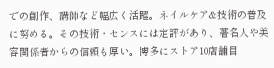での創作、講師など幅広く活躍。ネイルケア&技術の普及に努める。その技術・センスには定評があり、著名人や美容関係者からの信頼も厚い。博多にストア10店舗目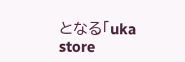となる「uka store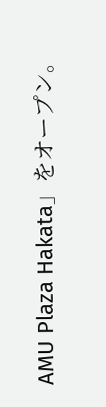AMU Plaza Hakata」をオープン。